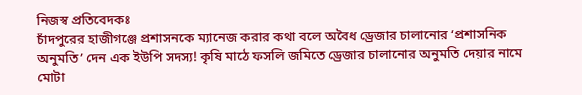নিজস্ব প্রতিবেদকঃ
চাঁদপুরের হাজীগঞ্জে প্রশাসনকে ম্যানেজ করার কথা বলে অবৈধ ড্রেজার চালানোর ‘প্রশাসনিক অনুমতি’ দেন এক ইউপি সদস্য! কৃষি মাঠে ফসলি জমিতে ড্রেজার চালানোর অনুমতি দেয়ার নামে মোটা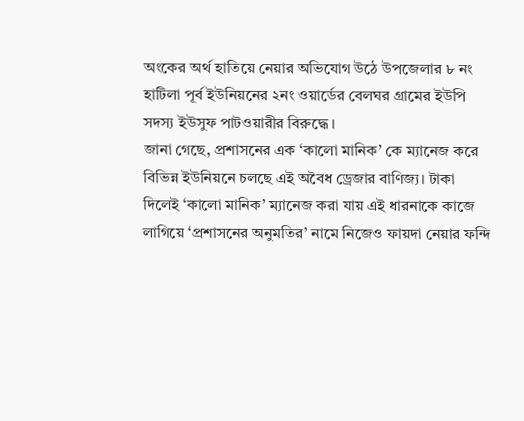অংকের অর্থ হাতিয়ে নেয়ার অভিযোগ উঠে উপজেলার ৮ নং হাটিলা পূর্ব ইউনিয়নের ২নং ওয়ার্ডের বেলঘর গ্রামের ইউপি সদস্য ইউসুফ পাটওয়ারীর বিরুদ্ধে।
জানা গেছে, প্রশাসনের এক ‘কালো মানিক’ কে ম্যানেজ করে বিভিন্ন ইউনিয়নে চলছে এই অবৈধ ড্রেজার বাণিজ্য। টাকা দিলেই ‘কালো মানিক’ ম্যানেজ করা যায় এই ধারনাকে কাজে লাগিয়ে ‘প্রশাসনের অনুমতির’ নামে নিজেও ফায়দা নেয়ার ফন্দি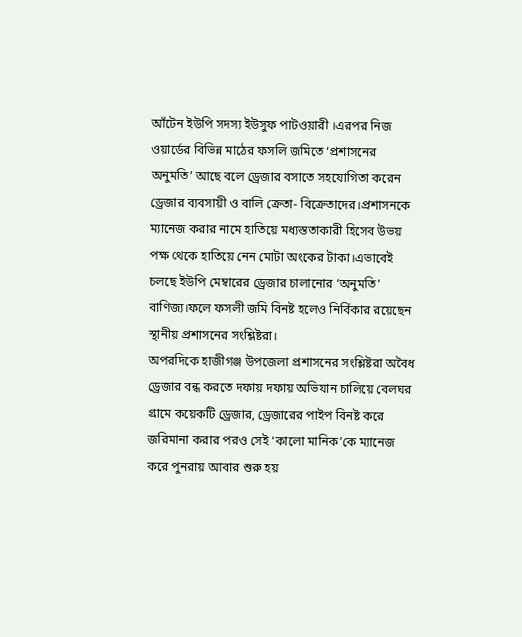আঁটেন ইউপি সদস্য ইউসুফ পাটওয়ারী ।এরপর নিজ ওয়ার্ডের বিভিন্ন মাঠের ফসলি জমিতে ‘প্রশাসনের অনুমতি’ আছে বলে ড্রেজার বসাতে সহযোগিতা করেন ড্রেজার ব্যবসায়ী ও বালি ক্রেতা- বিক্রেতাদের।প্রশাসনকে ম্যানেজ করার নামে হাতিয়ে মধ্যস্ততাকারী হিসেব উভয় পক্ষ থেকে হাতিয়ে নেন মোটা অংকের টাকা।এভাবেই চলছে ইউপি মেম্বারের ড্রেজার চালানোর ‘অনুমতি’ বাণিজ্য।ফলে ফসলী জমি বিনষ্ট হলেও নির্বিকার রয়েছেন স্থানীয় প্রশাসনের সংশ্লিষ্টরা।
অপরদিকে হাজীগঞ্জ উপজেলা প্রশাসনের সংশ্লিষ্টরা অবৈধ ড্রেজার বন্ধ করতে দফায় দফায় অভিযান চালিয়ে বেলঘর গ্রামে কয়েকটি ড্রেজার, ড্রেজারের পাইপ বিনষ্ট করে জরিমানা করার পরও সেই ‘কালো মানিক’কে ম্যানেজ করে পুনরায় আবার শুরু হয়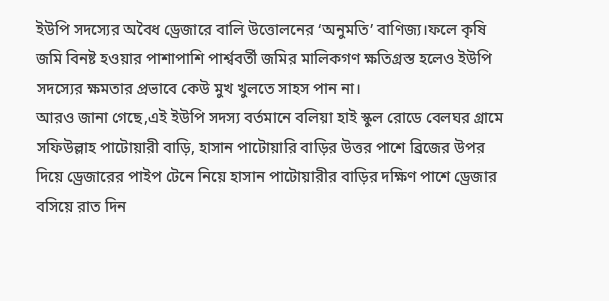ইউপি সদস্যের অবৈধ ড্রেজারে বালি উত্তোলনের ‘অনুমতি’ বাণিজ্য।ফলে কৃষি জমি বিনষ্ট হওয়ার পাশাপাশি পার্শ্ববর্তী জমির মালিকগণ ক্ষতিগ্রস্ত হলেও ইউপি সদস্যের ক্ষমতার প্রভাবে কেউ মুখ খুলতে সাহস পান না।
আরও জানা গেছে,এই ইউপি সদস্য বর্তমানে বলিয়া হাই স্কুল রোডে বেলঘর গ্রামে সফিউল্লাহ পাটোয়ারী বাড়ি, হাসান পাটোয়ারি বাড়ির উত্তর পাশে ব্রিজের উপর দিয়ে ড্রেজারের পাইপ টেনে নিয়ে হাসান পাটোয়ারীর বাড়ির দক্ষিণ পাশে ড্রেজার বসিয়ে রাত দিন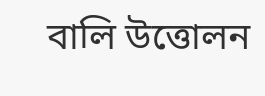বালি উত্তোলন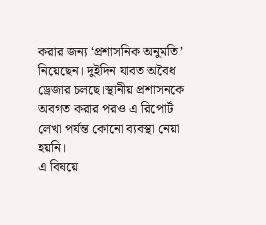করার জন্য ‘প্রশাসনিক অনুমতি’ নিয়েছেন। দুইদিন যাবত অবৈধ ড্রেজার চলছে।স্থানীয় প্রশাসনকে অবগত করার পরও এ রিপোর্ট লেখা পর্যন্ত কোনো ব্যবস্থা নেয়া হয়নি।
এ বিষয়ে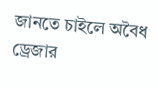জানতে চাইলে অবৈধ ড্রেজার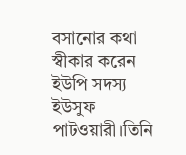বসানোর কথা স্বীকার করেন ইউপি সদস্য ইউসুফ পাটওয়ারী।তিনি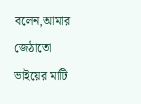বলেন,আমার জেঠাতো ভাইয়ের মাটি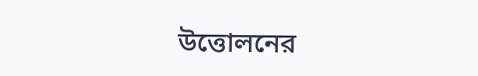উত্তোলনের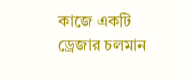কাজে একটি ড্রেজার চলমান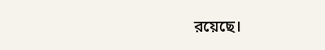রয়েছে।